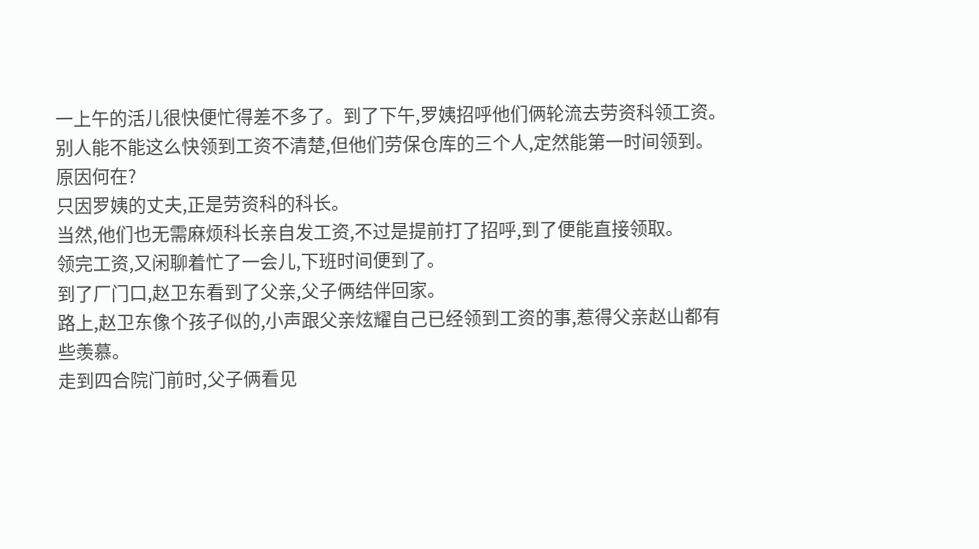一上午的活儿很快便忙得差不多了。到了下午,罗姨招呼他们俩轮流去劳资科领工资。
别人能不能这么快领到工资不清楚,但他们劳保仓库的三个人,定然能第一时间领到。
原因何在?
只因罗姨的丈夫,正是劳资科的科长。
当然,他们也无需麻烦科长亲自发工资,不过是提前打了招呼,到了便能直接领取。
领完工资,又闲聊着忙了一会儿,下班时间便到了。
到了厂门口,赵卫东看到了父亲,父子俩结伴回家。
路上,赵卫东像个孩子似的,小声跟父亲炫耀自己已经领到工资的事,惹得父亲赵山都有些羡慕。
走到四合院门前时,父子俩看见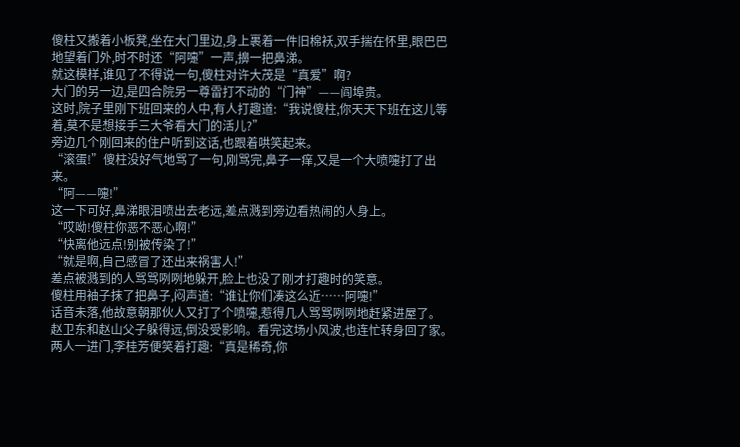傻柱又搬着小板凳,坐在大门里边,身上裹着一件旧棉袄,双手揣在怀里,眼巴巴地望着门外,时不时还“阿嚏”一声,擤一把鼻涕。
就这模样,谁见了不得说一句,傻柱对许大茂是“真爱”啊?
大门的另一边,是四合院另一尊雷打不动的“门神”——阎埠贵。
这时,院子里刚下班回来的人中,有人打趣道:“我说傻柱,你天天下班在这儿等着,莫不是想接手三大爷看大门的活儿?”
旁边几个刚回来的住户听到这话,也跟着哄笑起来。
“滚蛋!”傻柱没好气地骂了一句,刚骂完,鼻子一痒,又是一个大喷嚏打了出来。
“阿——嚏!”
这一下可好,鼻涕眼泪喷出去老远,差点溅到旁边看热闹的人身上。
“哎呦!傻柱你恶不恶心啊!”
“快离他远点!别被传染了!”
“就是啊,自己感冒了还出来祸害人!”
差点被溅到的人骂骂咧咧地躲开,脸上也没了刚才打趣时的笑意。
傻柱用袖子抹了把鼻子,闷声道:“谁让你们凑这么近……阿嚏!”
话音未落,他故意朝那伙人又打了个喷嚏,惹得几人骂骂咧咧地赶紧进屋了。
赵卫东和赵山父子躲得远,倒没受影响。看完这场小风波,也连忙转身回了家。
两人一进门,李桂芳便笑着打趣:“真是稀奇,你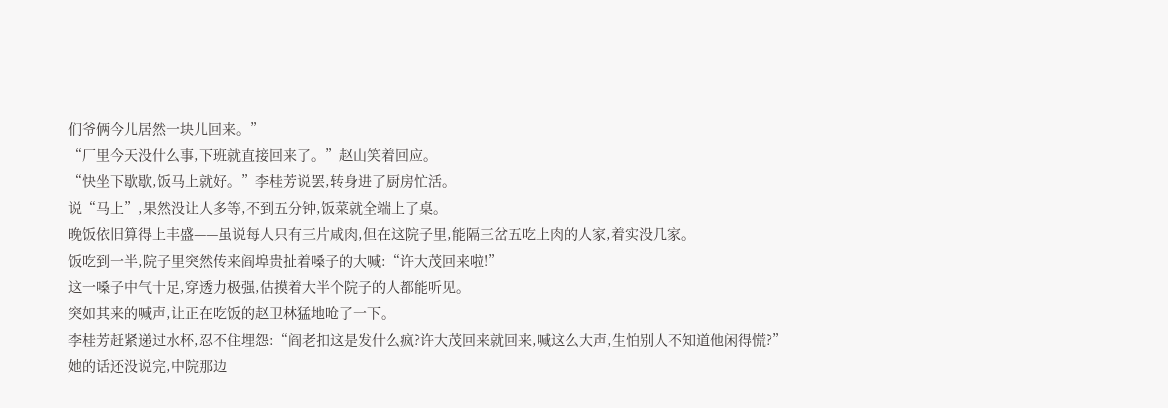们爷俩今儿居然一块儿回来。”
“厂里今天没什么事,下班就直接回来了。”赵山笑着回应。
“快坐下歇歇,饭马上就好。”李桂芳说罢,转身进了厨房忙活。
说“马上”,果然没让人多等,不到五分钟,饭菜就全端上了桌。
晚饭依旧算得上丰盛——虽说每人只有三片咸肉,但在这院子里,能隔三岔五吃上肉的人家,着实没几家。
饭吃到一半,院子里突然传来阎埠贵扯着嗓子的大喊:“许大茂回来啦!”
这一嗓子中气十足,穿透力极强,估摸着大半个院子的人都能听见。
突如其来的喊声,让正在吃饭的赵卫林猛地呛了一下。
李桂芳赶紧递过水杯,忍不住埋怨:“阎老扣这是发什么疯?许大茂回来就回来,喊这么大声,生怕别人不知道他闲得慌?”
她的话还没说完,中院那边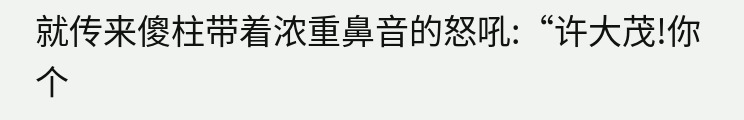就传来傻柱带着浓重鼻音的怒吼:“许大茂!你个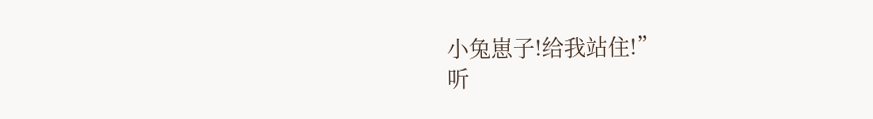小兔崽子!给我站住!”
听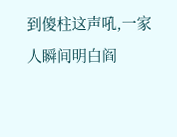到傻柱这声吼,一家人瞬间明白阎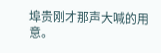埠贵刚才那声大喊的用意。